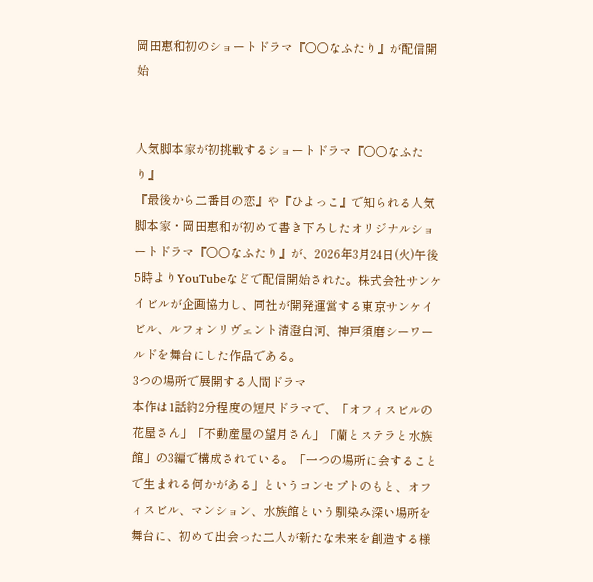岡田惠和初のショートドラマ『〇〇なふたり』が配信開始


人気脚本家が初挑戦するショートドラマ『〇〇なふたり』
『最後から二番目の恋』や『ひよっこ』で知られる人気脚本家・岡田惠和が初めて書き下ろしたオリジナルショートドラマ『〇〇なふたり』が、2026年3月24日(火)午後5時よりYouTubeなどで配信開始された。株式会社サンケイビルが企画協力し、同社が開発運営する東京サンケイビル、ルフォンリヴェント清澄白河、神戸須磨シーワールドを舞台にした作品である。
3つの場所で展開する人間ドラマ
本作は1話約2分程度の短尺ドラマで、「オフィスビルの花屋さん」「不動産屋の望月さん」「蘭とステラと水族館」の3編で構成されている。「一つの場所に会することで生まれる何かがある」というコンセプトのもと、オフィスビル、マンション、水族館という馴染み深い場所を舞台に、初めて出会った二人が新たな未来を創造する様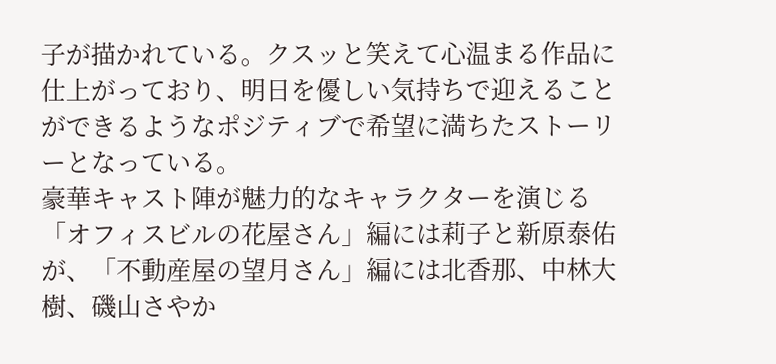子が描かれている。クスッと笑えて心温まる作品に仕上がっており、明日を優しい気持ちで迎えることができるようなポジティブで希望に満ちたストーリーとなっている。
豪華キャスト陣が魅力的なキャラクターを演じる
「オフィスビルの花屋さん」編には莉子と新原泰佑が、「不動産屋の望月さん」編には北香那、中林大樹、磯山さやか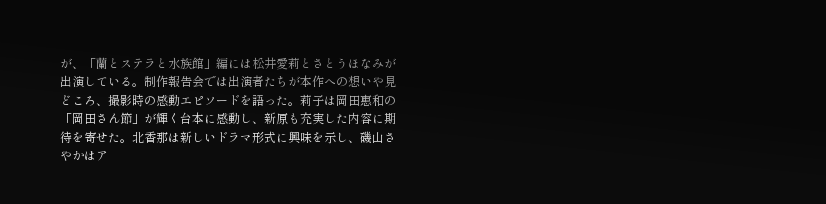が、「蘭とステラと水族館」編には松井愛莉とさとうほなみが出演している。制作報告会では出演者たちが本作への想いや見どころ、撮影時の感動エピソードを語った。莉子は岡田惠和の「岡田さん節」が輝く台本に感動し、新原も充実した内容に期待を寄せた。北香那は新しいドラマ形式に興味を示し、磯山さやかはア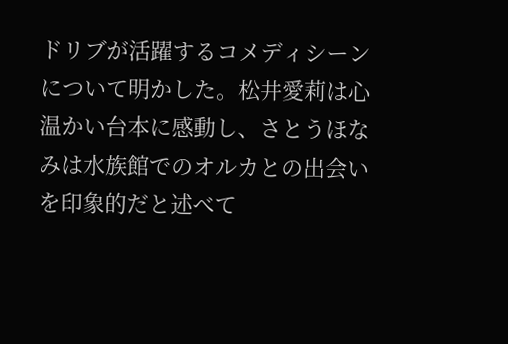ドリブが活躍するコメディシーンについて明かした。松井愛莉は心温かい台本に感動し、さとうほなみは水族館でのオルカとの出会いを印象的だと述べて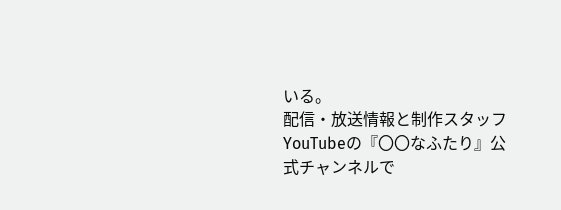いる。
配信・放送情報と制作スタッフ
YouTubeの『〇〇なふたり』公式チャンネルで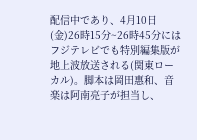配信中であり、4月10日(金)26時15分~26時45分にはフジテレビでも特別編集版が地上波放送される(関東ローカル)。脚本は岡田惠和、音楽は阿南亮子が担当し、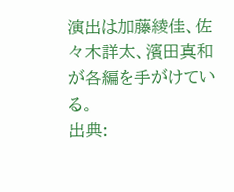演出は加藤綾佳、佐々木詳太、濱田真和が各編を手がけている。
出典: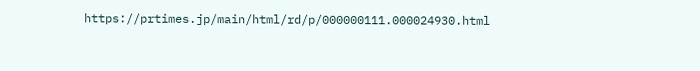https://prtimes.jp/main/html/rd/p/000000111.000024930.html